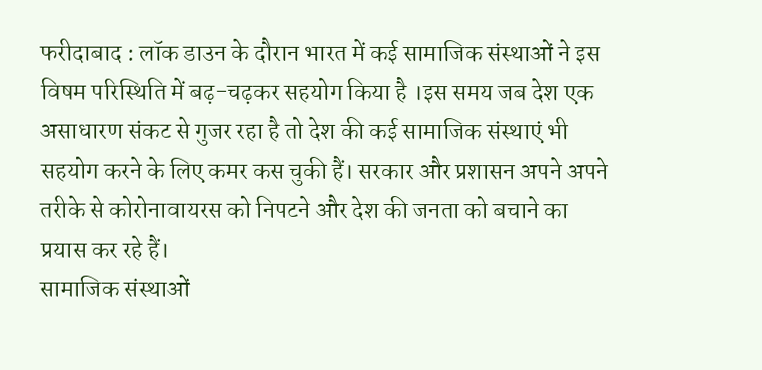फरीदाबाद : लॉक डाउन के दौरान भारत में कई सामाजिक संस्थाओं ने इस विषम परिस्थिति में बढ़-चढ़कर सहयोग किया है ।इस समय जब देश एक असाधारण संकट से गुजर रहा है तो देश की कई सामाजिक संस्थाएं भी सहयोग करने के लिए कमर कस चुकी हैं। सरकार और प्रशासन अपने अपने तरीके से कोरोनावायरस को निपटने और देश की जनता को बचाने का प्रयास कर रहे हैं।
सामाजिक संस्थाओं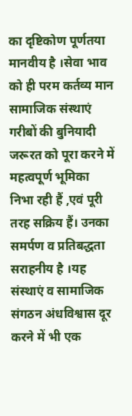का दृष्टिकोण पूर्णतया मानवीय है ।सेवा भाव को ही परम कर्तव्य मान सामाजिक संस्थाएं गरीबों की बुनियादी जरूरत को पूरा करने में महत्वपूर्ण भूमिका निभा रही हैं ,एवं पूरी तरह सक्रिय हैं। उनका समर्पण व प्रतिबद्धता सराहनीय है ।यह संस्थाएं व सामाजिक संगठन अंधविश्वास दूर करने में भी एक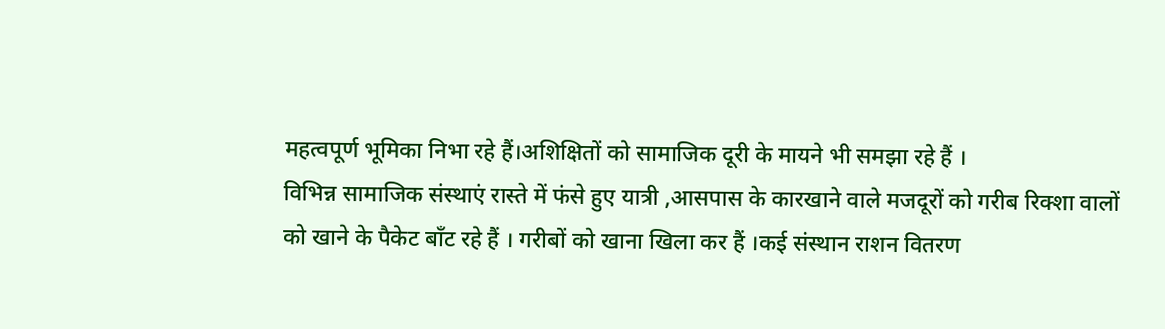महत्वपूर्ण भूमिका निभा रहे हैं।अशिक्षितों को सामाजिक दूरी के मायने भी समझा रहे हैं ।
विभिन्न सामाजिक संस्थाएं रास्ते में फंसे हुए यात्री ,आसपास के कारखाने वाले मजदूरों को गरीब रिक्शा वालों को खाने के पैकेट बाँट रहे हैं । गरीबों को खाना खिला कर हैं ।कई संस्थान राशन वितरण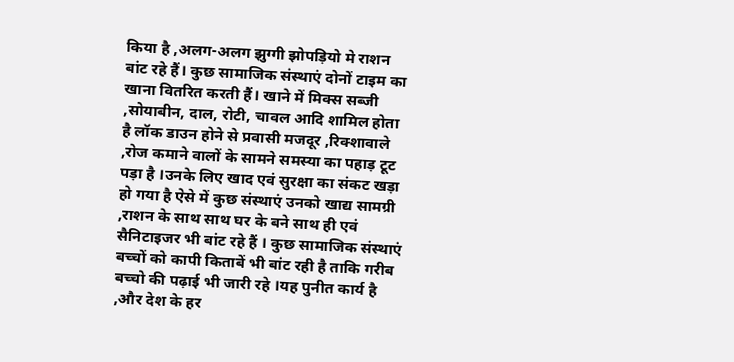किया है ,अलग-अलग झुग्गी झोपड़ियो मे राशन बांट रहे हैं। कुछ सामाजिक संस्थाएं दोनों टाइम का खाना वितरित करती हैं। खाने में मिक्स सब्जी ,सोयाबीन, दाल, रोटी, चावल आदि शामिल होता है लॉक डाउन होने से प्रवासी मजदूर ,रिक्शावाले ,रोज कमाने वालों के सामने समस्या का पहाड़ टूट पड़ा है ।उनके लिए खाद एवं सुरक्षा का संकट खड़ा हो गया है ऐसे में कुछ संस्थाएं उनको खाद्य सामग्री ,राशन के साथ साथ घर के बने साथ ही एवं सैनिटाइजर भी बांट रहे हैं । कुछ सामाजिक संस्थाएं बच्चों को कापी किताबें भी बांट रही है ताकि गरीब बच्चो की पढ़ाई भी जारी रहे ।यह पुनीत कार्य है ,और देश के हर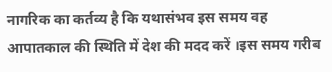नागरिक का कर्तव्य है कि यथासंभव इस समय वह आपातकाल की स्थिति में देश की मदद करें ।इस समय गरीब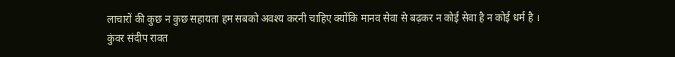लाचारों की कुछ न कुछ सहायता हम सबको अवश्य करनी चाहिए क्योंकि मानव सेवा से बढ़कर न कोई सेवा है न कोई धर्म है ।
कुंवर संदीप रावत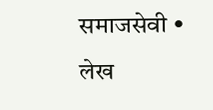समाजसेवी • लेख